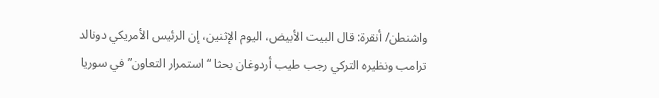واشنطن/ أنقرة: قال البيت الأبيض، اليوم الإثنين، إن الرئيس الأمريكي دونالد ترامب ونظيره التركي رجب طيب أردوغان بحثا “استمرار التعاون” في سوريا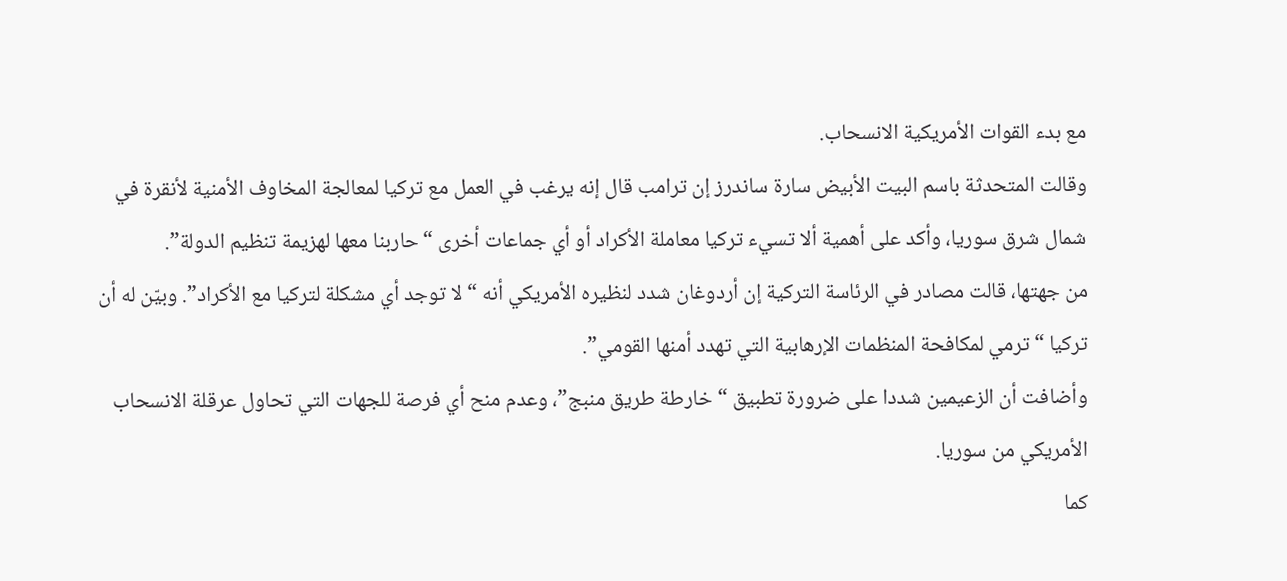مع بدء القوات الأمريكية الانسحاب.
وقالت المتحدثة باسم البيت الأبيض سارة ساندرز إن ترامب قال إنه يرغب في العمل مع تركيا لمعالجة المخاوف الأمنية لأنقرة في شمال شرق سوريا، وأكد على أهمية ألا تسيء تركيا معاملة الأكراد أو أي جماعات أخرى “حاربنا معها لهزيمة تنظيم الدولة”.
من جهتها، قالت مصادر في الرئاسة التركية إن أردوغان شدد لنظيره الأمريكي أنه “لا توجد أي مشكلة لتركيا مع الأكراد”. وبيّن له أن تركيا “ترمي لمكافحة المنظمات الإرهابية التي تهدد أمنها القومي”.
وأضافت أن الزعيمين شددا على ضرورة تطبيق “خارطة طريق منبج”، وعدم منح أي فرصة للجهات التي تحاول عرقلة الانسحاب الأمريكي من سوريا.
كما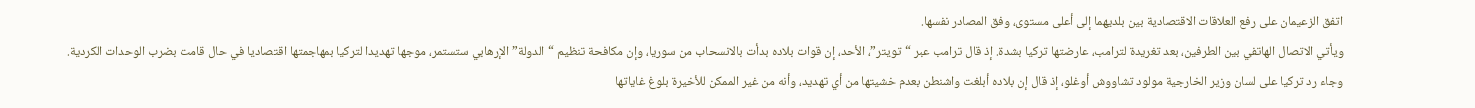اتفق الزعيمان على رفع العلاقات الاقتصادية بين بلديهما إلى أعلى مستوى، وفق المصادر نفسها.
ويأتي الاتصال الهاتفي بين الطرفين، بعد تغريدة لترامب، عارضتها تركيا بشدة. إذ قال ترامب عبر “تويتر”، الأحد، إن قوات بلاده بدأت بالانسحاب من سوريا، وإن مكافحة تنظيم “الدولة” الإرهابي ستستمر، موجها تهديدا لتركيا بمهاجمتها اقتصاديا في حال قامت بضرب الوحدات الكردية.
وجاء رد تركيا على لسان وزير الخارجية مولود تشاووش أوغلو، إذ قال إن بلاده أبلغت واشنطن بعدم خشيتها من أي تهديد، وأنه من غير الممكن للأخيرة بلوغ غاياتها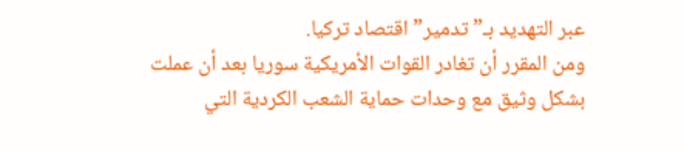عبر التهديد بـ”تدمير” اقتصاد تركيا.
ومن المقرر أن تغادر القوات الأمريكية سوريا بعد أن عملت بشكل وثيق مع وحدات حماية الشعب الكردية التي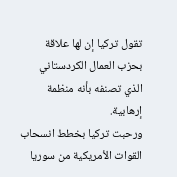تقول تركيا إن لها علاقة بحزب العمال الكردستاني الذي تصنفه بأنه منظمة إرهابية.
ورحبت تركيا بخطط انسحاب القوات الأمريكية من سوريا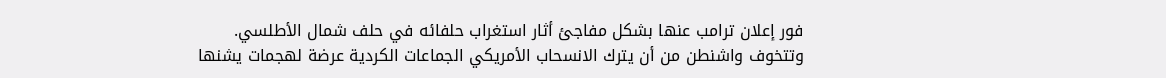فور إعلان ترامب عنها بشكل مفاجئ أثار استغراب حلفائه في حلف شمال الأطلسي.
وتتخوف واشنطن من أن يترك الانسحاب الأمريكي الجماعات الكردية عرضة لهجمات يشنها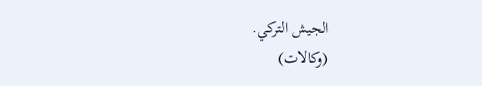الجيش التركي.
(وكالات)